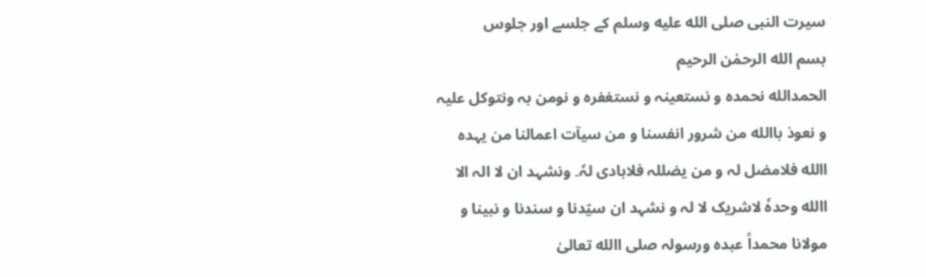سیرت النبی صلى الله عليه وسلم کے جلسے اور جلوس
بسم الله الرحمٰن الرحیم
الحمدالله نحمدہ و نستعینہ و نستغفرہ و نومن بہ ونتوکل علیہ و نعوذ باالله من شرور انفسنا و من سیآت اعمالنا من یہدہ االله فلامضل لہ و من یضللہ فلاہادی لہٗ۔ ونشہد ان لا الہ الا االله وحدہٗ لاشریک لا لہ و نشہد ان سیّدنا و سندنا و نبینا و مولانا محمداً عبدہ ورسولہ صلی االله تعالیٰ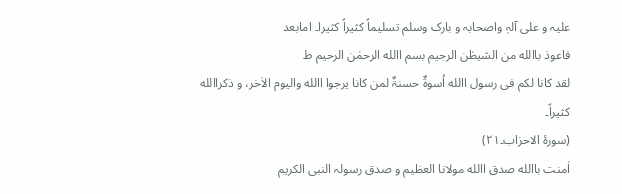علیہ و علی آلہٖ واصحابہ و بارک وسلم تسلیماً کثیراً کثیرا۔ امابعد
فاعوذ باالله من الشیطٰن الرجیم بسم االله الرحمٰن الرحیم ط
لقد کانا لکم فی رسول االله اُسوۃٌ حسنۃٌ لمن کانا یرجوا االله والیوم الاٰخر، و ذکراالله کثیراً۔
(سورۂ الاحزاب۔۲۱)
اٰمنت باالله صدق االله مولانا العظیم و صدق رسولہ النبی الکریم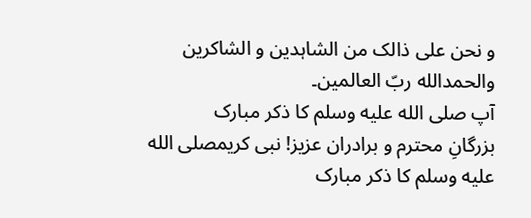و نحن علی ذالک من الشاہدین و الشاکرین والحمدالله ربّ العالمین۔
آپ صلى الله عليه وسلم کا ذکر مبارک
بزرگانِ محترم و برادران عزیز! نبی کریمصلى الله عليه وسلم کا ذکر مبارک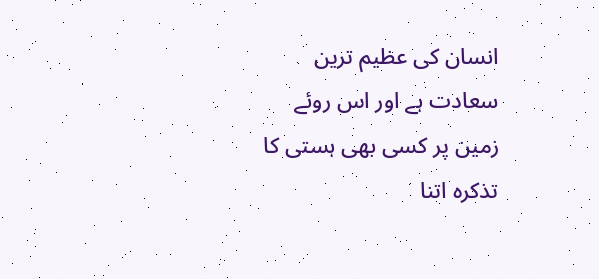انسان کی عظیم ترین سعادت ہے اور اس روئے زمین پر کسی بھی ہستی کا تذکرہ اتنا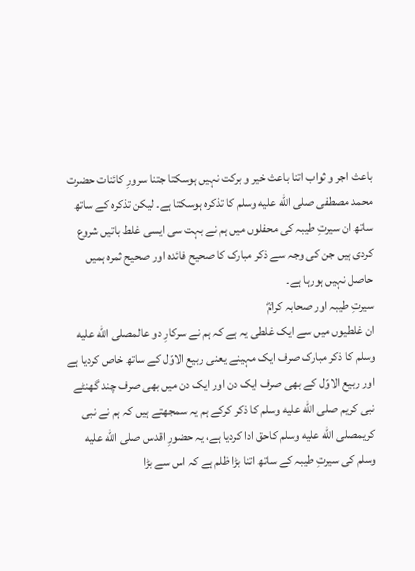باعث اجر و ثواب اتنا باعث خیر و برکت نہیں ہوسکتا جتنا سرورِ کائنات حضرت محمد مصطفی صلى الله عليه وسلم کا تذکرہ ہوسکتا ہے۔ لیکن تذکرہ کے ساتھ ساتھ ان سیرتِ طیبہ کی محفلوں میں ہم نے بہت سی ایسی غلط باتیں شروع کردی ہیں جن کی وجہ سے ذکر مبارک کا صحیح فائدہ اور صحیح ثمرہ ہمیں حاصل نہیں ہورہا ہے۔
سیرتِ طیبہ اور صحابہ کرامؓ
ان غلطیوں میں سے ایک غلطی یہ ہے کہ ہم نے سرکارِ دو عالمصلى الله عليه وسلم کا ذکر مبارک صرف ایک مہینے یعنی ربیع الاوّل کے ساتھ خاص کردیا ہے اور ربیع الاوّل کے بھی صرف ایک دن اور ایک دن میں بھی صرف چند گھنٹے نبی کریم صلى الله عليه وسلم کا ذکر کرکے ہم یہ سمجھتے ہیں کہ ہم نے نبی کریمصلى الله عليه وسلم کاحق ادا کردیا ہے، یہ حضورِ اقدس صلى الله عليه وسلم کی سیرتِ طیبہ کے ساتھ اتنا بڑا ظلم ہے کہ اس سے بڑا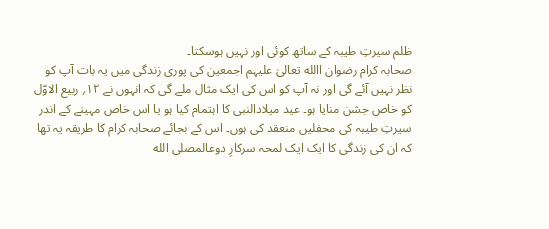ظلم سیرتِ طیبہ کے ساتھ کوئی اور نہیں ہوسکتا۔
صحابہ کرام رضوان االله تعالیٰ علیہم اجمعین کی پوری زندگی میں یہ بات آپ کو نظر نہیں آئے گی اور نہ آپ کو اس کی ایک مثال ملے گی کہ انہوں نے ۱۲؍ ربیع الاوّل کو خاص جشن منایا ہو۔ عید میلادالنبی کا اہتمام کیا ہو یا اس خاص مہینے کے اندر سیرتِ طیبہ کی محفلیں منعقد کی ہوں۔ اس کے بجائے صحابہ کرام کا طریقہ یہ تھا کہ ان کی زندگی کا ایک ایک لمحہ سرکارِ دوعالمصلى الله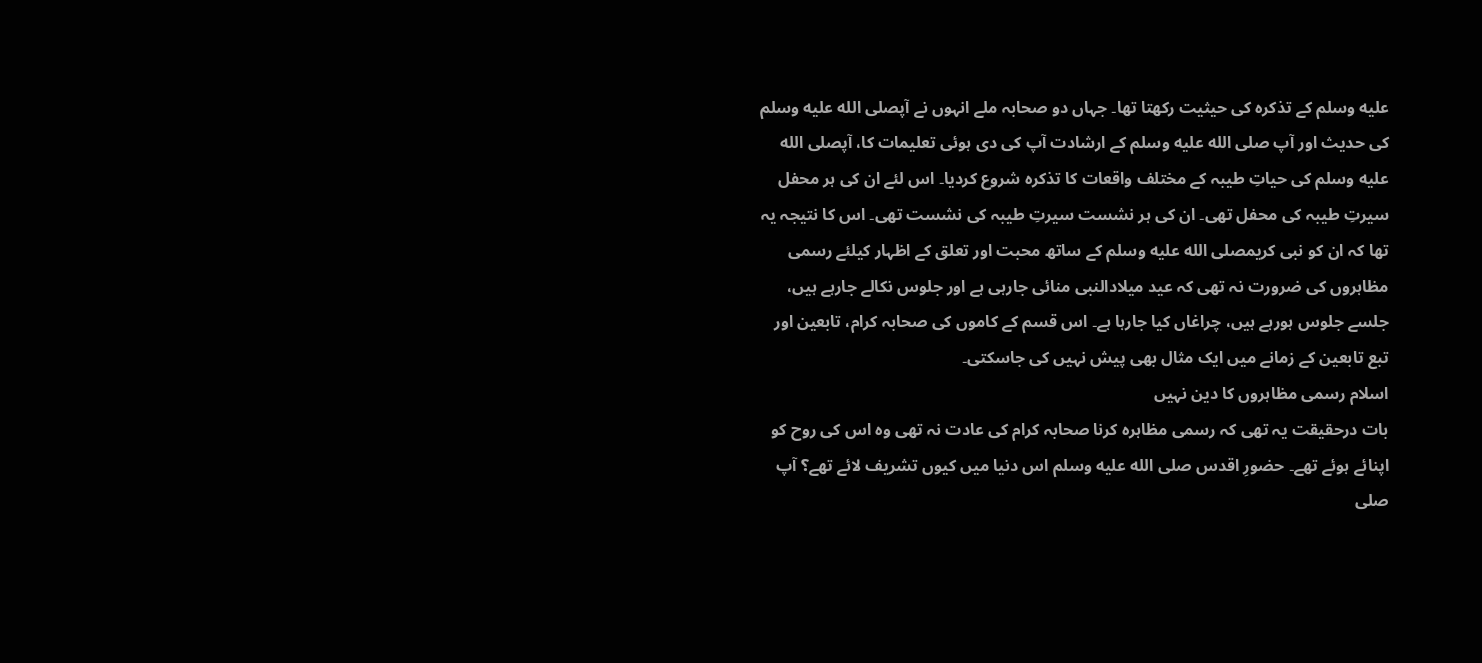عليه وسلم کے تذکرہ کی حیثیت رکھتا تھا۔ جہاں دو صحابہ ملے انہوں نے آپصلى الله عليه وسلم کی حدیث اور آپ صلى الله عليه وسلم کے ارشادت آپ کی دی ہوئی تعلیمات کا، آپصلى الله عليه وسلم کی حیاتِ طیبہ کے مختلف واقعات کا تذکرہ شروع کردیا۔ اس لئے ان کی ہر محفل سیرتِ طیبہ کی محفل تھی۔ ان کی ہر نشست سیرتِ طیبہ کی نشست تھی۔ اس کا نتیجہ یہ تھا کہ ان کو نبی کریمصلى الله عليه وسلم کے ساتھ محبت اور تعلق کے اظہار کیلئے رسمی مظاہروں کی ضرورت نہ تھی کہ عید میلادالنبی منائی جارہی ہے اور جلوس نکالے جارہے ہیں، جلسے جلوس ہورہے ہیں، چراغاں کیا جارہا ہے۔ اس قسم کے کاموں کی صحابہ کرام، تابعین اور تبع تابعین کے زمانے میں ایک مثال بھی پیش نہیں کی جاسکتی۔
اسلام رسمی مظاہروں کا دین نہیں
بات درحقیقت یہ تھی کہ رسمی مظاہرہ کرنا صحابہ کرام کی عادت نہ تھی وہ اس کی روح کو اپنائے ہوئے تھے۔ حضورِ اقدس صلى الله عليه وسلم اس دنیا میں کیوں تشریف لائے تھے؟ آپ صلى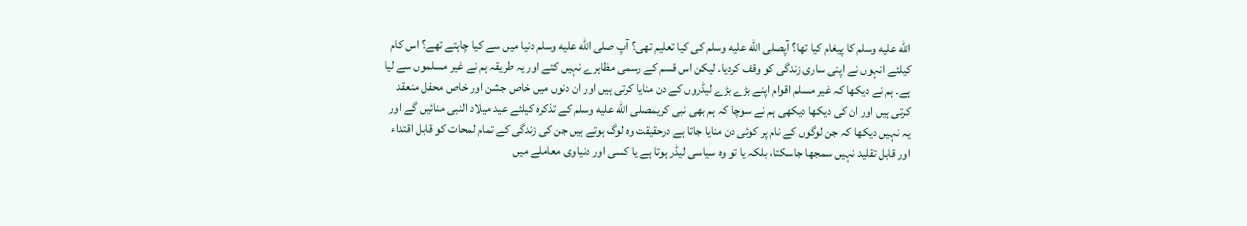الله عليه وسلم کا پیغام کیا تھا؟ آپصلى الله عليه وسلم کی کیا تعلیم تھی؟ آپ صلى الله عليه وسلم دنیا میں سے کیا چاہتے تھے؟ اس کام کیلئے انہوں نے اپنی ساری زندگی کو وقف کردیا۔ لیکن اس قسم کے رسمی مظاہرے نہیں کئے اور یہ طریقہ ہم نے غیر مسلموں سے لیا ہے۔ ہم نے دیکھا کہ غیر مسلم اقوام اپنے بڑے بڑے لیڈروں کے دن منایا کرتی ہیں اور ان دنوں میں خاص جشن اور خاص محفل منعقد کرتی ہیں اور ان کی دیکھا دیکھی ہم نے سوچا کہ ہم بھی نبی کریمصلى الله عليه وسلم کے تذکرہ کیلئے عید میلاد النبی منائیں گے اور یہ نہیں دیکھا کہ جن لوگوں کے نام پر کوئی دن منایا جاتا ہے درحقیقت وہ لوگ ہوتے ہیں جن کی زندگی کے تمام لمحات کو قابل اقتداء اور قابل تقلید نہیں سمجھا جاسکتا، بلکہ یا تو وہ سیاسی لیڈر ہوتا ہے یا کسی اور دنیاوی معاملے میں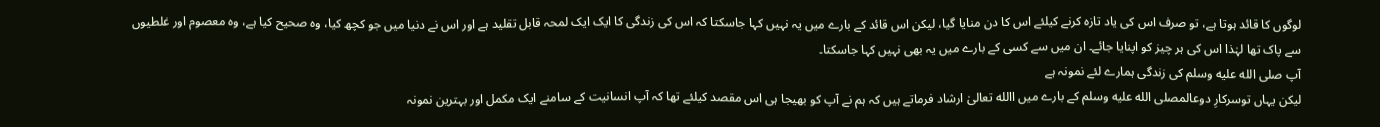لوگوں کا قائد ہوتا ہے، تو صرف اس کی یاد تازہ کرنے کیلئے اس کا دن منایا گیا، لیکن اس قائد کے بارے میں یہ نہیں کہا جاسکتا کہ اس کی زندگی کا ایک ایک لمحہ قابل تقلید ہے اور اس نے دنیا میں جو کچھ کیا، وہ صحیح کیا ہے، وہ معصوم اور غلطیوں سے پاک تھا لہٰذا اس کی ہر چیز کو اپنایا جائے۔ ان میں سے کسی کے بارے میں یہ بھی نہیں کہا جاسکتا۔
آپ صلى الله عليه وسلم کی زندگی ہمارے لئے نمونہ ہے
لیکن یہاں توسرکارِ دوعالمصلى الله عليه وسلم کے بارے میں االله تعالیٰ ارشاد فرماتے ہیں کہ ہم نے آپ کو بھیجا ہی اس مقصد کیلئے تھا کہ آپ انسانیت کے سامنے ایک مکمل اور بہترین نمونہ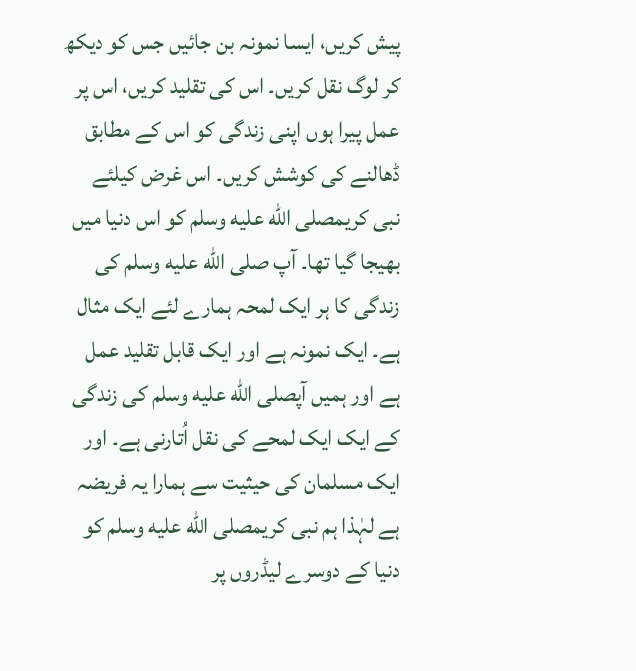پیش کریں، ایسا نمونہ بن جائیں جس کو دیکھ کر لوگ نقل کریں۔ اس کی تقلید کریں، اس پر عمل پیرا ہوں اپنی زندگی کو اس کے مطابق ڈھالنے کی کوشش کریں۔ اس غرض کیلئے نبی کریمصلى الله عليه وسلم کو اس دنیا میں بھیجا گیا تھا۔ آپ صلى الله عليه وسلم کی زندگی کا ہر ایک لمحہ ہمارے لئے ایک مثال ہے۔ ایک نمونہ ہے اور ایک قابل تقلید عمل ہے اور ہمیں آپصلى الله عليه وسلم کی زندگی کے ایک ایک لمحے کی نقل اُتارنی ہے۔ اور ایک مسلمان کی حیثیت سے ہمارا یہ فریضہ ہے لہٰذا ہم نبی کریمصلى الله عليه وسلم کو دنیا کے دوسرے لیڈروں پر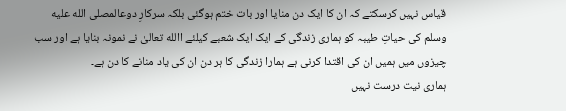قیاس نہیں کرسکتے کہ ان کا ایک دن منایا اور بات ختم ہوگئی بلکہ سرکارِ دوعالمصلى الله عليه وسلم کی حیاتِ طیبہ کو ہماری زندگی کے ایک ایک شعبے کیلئے االله تعالیٰ نے نمونہ بنایا ہے اور سب چیزوں میں ہمیں ان کی اقتدا کرنی ہے ہمارا زندگی کا ہر دن ان کی یاد منانے کا دن ہے۔
ہماری نیت درست نہیں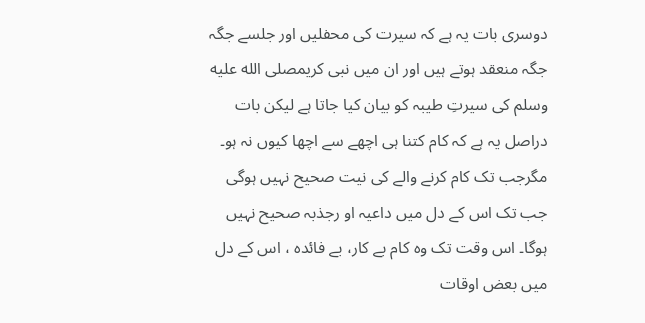دوسری بات یہ ہے کہ سیرت کی محفلیں اور جلسے جگہ جگہ منعقد ہوتے ہیں اور ان میں نبی کریمصلى الله عليه وسلم کی سیرتِ طیبہ کو بیان کیا جاتا ہے لیکن بات دراصل یہ ہے کہ کام کتنا ہی اچھے سے اچھا کیوں نہ ہو۔ مگرجب تک کام کرنے والے کی نیت صحیح نہیں ہوگی جب تک اس کے دل میں داعیہ او رجذبہ صحیح نہیں ہوگا۔ اس وقت تک وہ کام بے کار، بے فائدہ ، اس کے دل میں بعض اوقات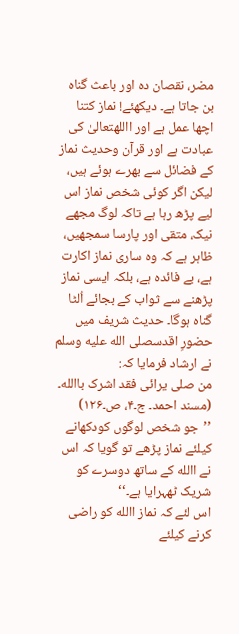مضر، نقصان دہ اور باعث گناہ بن جاتا ہے۔ دیکھئے! نماز کتنا اچھا عمل ہے اور االلهتعالیٰ کی عبادت ہے اور قرآن وحدیث نماز کے فضائل سے بھرے ہوئے ہیں، لیکن اگر کوئی شخص نماز اس لیے پڑھ رہا ہے تاکہ لوگ مجھے نیک، متقی اور پارسا سمجھیں، ظاہر ہے کہ وہ ساری نماز اکارت ہے، بے فائدہ ہے، بلکہ ایسی نماز پڑھنے سے ثواب کے بجائے اُلٹا گناہ ہوگا۔ حدیث شریف میں حضورِ اقدسصلى الله عليه وسلم نے ارشاد فرمایا کہ:
من صلی یرائی فقد اشرک باالله۔ (مسند احمد۔ ج۔۴، ص۔۱۲۶)
’’جو شخص لوگوں کودکھانے کیلئے نماز پڑھے تو گویا کہ اس نے االله کے ساتھ دوسرے کو شریک ٹھہرایا ہے۔‘‘
اس لئے کہ نماز االله کو راضی کرنے کیلئے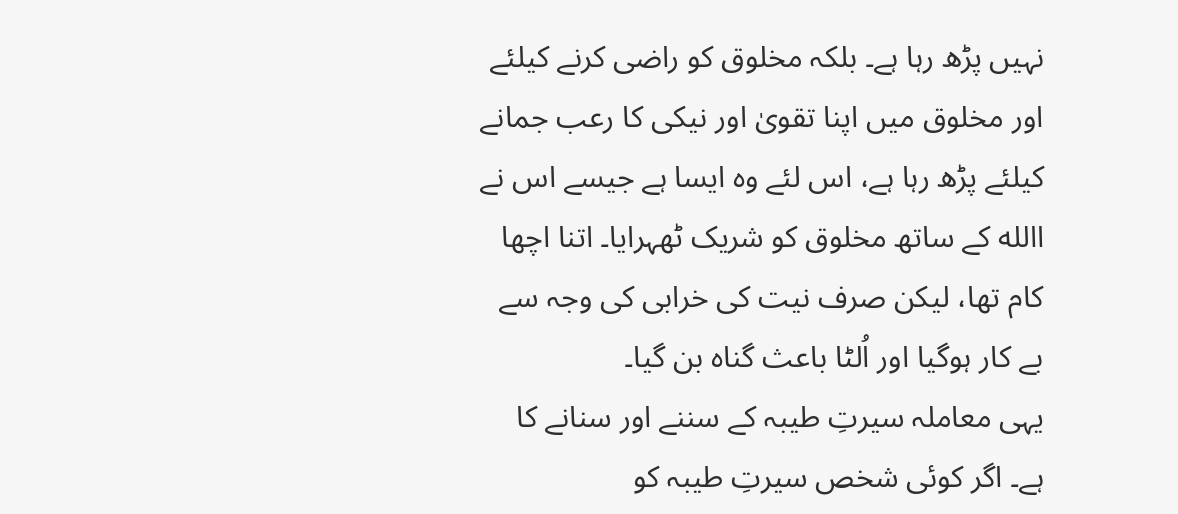نہیں پڑھ رہا ہے۔ بلکہ مخلوق کو راضی کرنے کیلئے اور مخلوق میں اپنا تقویٰ اور نیکی کا رعب جمانے کیلئے پڑھ رہا ہے، اس لئے وہ ایسا ہے جیسے اس نے االله کے ساتھ مخلوق کو شریک ٹھہرایا۔ اتنا اچھا کام تھا، لیکن صرف نیت کی خرابی کی وجہ سے بے کار ہوگیا اور اُلٹا باعث گناہ بن گیا۔
یہی معاملہ سیرتِ طیبہ کے سننے اور سنانے کا ہے۔ اگر کوئی شخص سیرتِ طیبہ کو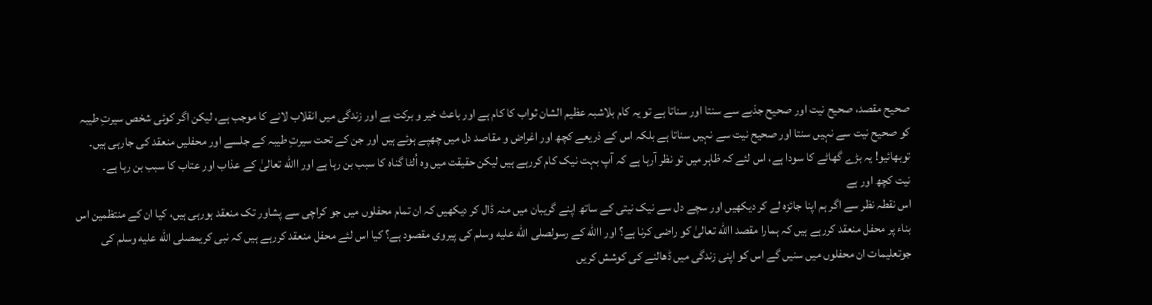صحیح مقصد، صحیح نیت اور صحیح جذبے سے سنتا اور سناتا ہے تو یہ کام بلاشبہ عظیم الشان ثواب کا کام ہے اور باعث خیر و برکت ہے اور زندگی میں انقلاب لانے کا موجب ہے، لیکن اگر کوئی شخص سیرتِ طیبہ کو صحیح نیت سے نہیں سنتا اور صحیح نیت سے نہیں سناتا ہے بلکہ اس کے ذریعے کچھ اور اغراض و مقاصد دل میں چھپے ہوئے ہیں اور جن کے تحت سیرتِ طیبہ کے جلسے اور محفلیں منعقد کی جارہی ہیں۔ توبھائیو! یہ بڑے گھاٹے کا سودا ہے، اس لئے کہ ظاہر میں تو نظر آرہا ہے کہ آپ بہت نیک کام کررہے ہیں لیکن حقیقت میں وہ اُلٹا گناہ کا سبب بن رہا ہے اور االله تعالیٰ کے عذاب اور عتاب کا سبب بن رہا ہے۔
نیت کچھ اور ہے
اس نقطہ نظر سے اگر ہم اپنا جائزہ لے کر دیکھیں اور سچے دل سے نیک نیتی کے ساتھ اپنے گریبان میں منہ ڈال کر دیکھیں کہ ان تمام محفلوں میں جو کراچی سے پشاور تک منعقد ہورہی ہیں، کیا ان کے منتظمین اس بناء پر محفل منعقد کررہے ہیں کہ ہمارا مقصد االله تعالیٰ کو راضی کرنا ہے؟ اور االله کے رسولصلى الله عليه وسلم کی پیروی مقصود ہے؟ کیا اس لئے محفل منعقد کررہے ہیں کہ نبی کریمصلى الله عليه وسلم کی جوتعلیمات ان محفلوں میں سنیں گے اس کو اپنی زندگی میں ڈھالنے کی کوشش کریں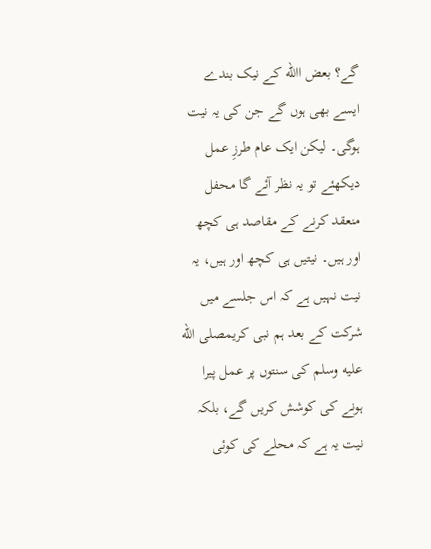گے؟ بعض االله کے نیک بندے ایسے بھی ہوں گے جن کی یہ نیت ہوگی۔ لیکن ایک عام طرزِ عمل دیکھئے تو یہ نظر آئے گا محفل منعقد کرنے کے مقاصد ہی کچھ اور ہیں۔ نیتیں ہی کچھ اور ہیں، یہ نیت نہیں ہے کہ اس جلسے میں شرکت کے بعد ہم نبی کریمصلى الله عليه وسلم کی سنتوں پر عمل پیرا ہونے کی کوشش کریں گے، بلکہ نیت یہ ہے کہ محلے کی کوئی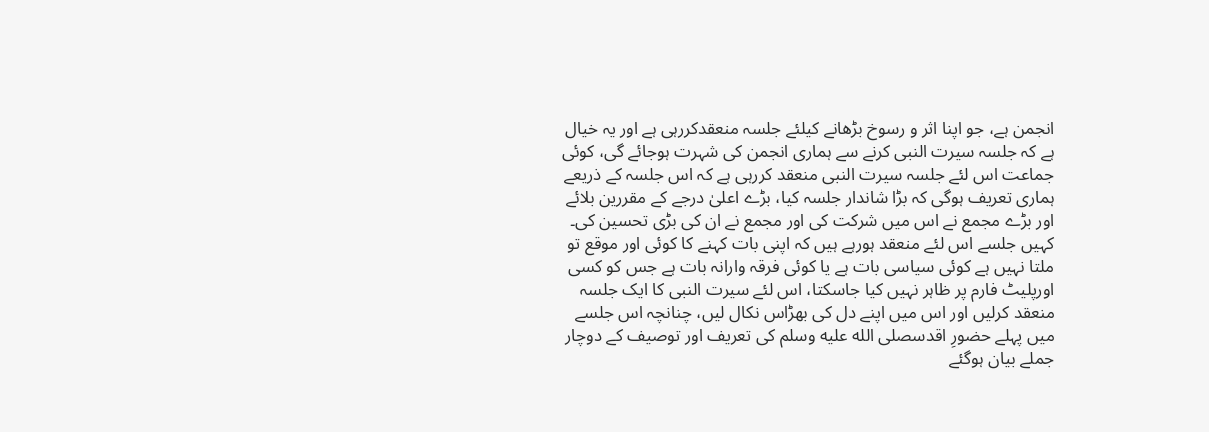انجمن ہے، جو اپنا اثر و رسوخ بڑھانے کیلئے جلسہ منعقدکررہی ہے اور یہ خیال ہے کہ جلسہ سیرت النبی کرنے سے ہماری انجمن کی شہرت ہوجائے گی، کوئی جماعت اس لئے جلسہ سیرت النبی منعقد کررہی ہے کہ اس جلسہ کے ذریعے ہماری تعریف ہوگی کہ بڑا شاندار جلسہ کیا، بڑے اعلیٰ درجے کے مقررین بلائے اور بڑے مجمع نے اس میں شرکت کی اور مجمع نے ان کی بڑی تحسین کی۔ کہیں جلسے اس لئے منعقد ہورہے ہیں کہ اپنی بات کہنے کا کوئی اور موقع تو ملتا نہیں ہے کوئی سیاسی بات ہے یا کوئی فرقہ وارانہ بات ہے جس کو کسی اورپلیٹ فارم پر ظاہر نہیں کیا جاسکتا، اس لئے سیرت النبی کا ایک جلسہ منعقد کرلیں اور اس میں اپنے دل کی بھڑاس نکال لیں، چنانچہ اس جلسے میں پہلے حضورِ اقدسصلى الله عليه وسلم کی تعریف اور توصیف کے دوچار جملے بیان ہوگئے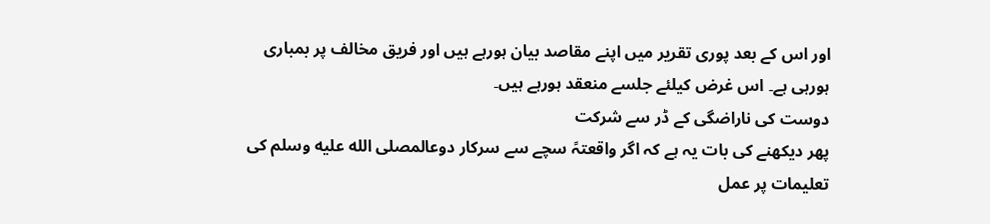اور اس کے بعد پوری تقریر میں اپنے مقاصد بیان ہورہے ہیں اور فریق مخالف پر بمباری ہورہی ہے۔ اس غرض کیلئے جلسے منعقد ہورہے ہیں۔
دوست کی ناراضگی کے ڈر سے شرکت
پھر دیکھنے کی بات یہ ہے کہ اگر واقعتہً سچے سے سرکار دوعالمصلى الله عليه وسلم کی تعلیمات پر عمل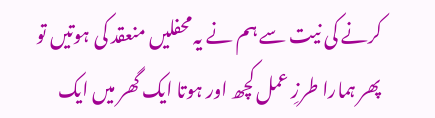کرنے کی نیت سے ہم نے یہ محفلیں منعقد کی ہوتیں تو پھر ہمارا طرزِ عمل کچھ اور ہوتا ایک گھر میں ایک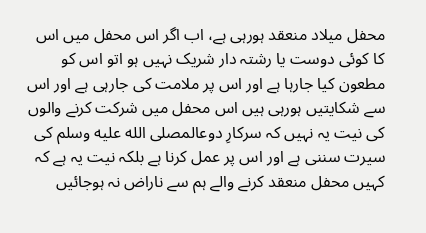محفل میلاد منعقد ہورہی ہے، اب اگر اس محفل میں اس کا کوئی دوست یا رشتہ دار شریک نہیں ہو اتو اس کو مطعون کیا جارہا ہے اور اس پر ملامت کی جارہی ہے اور اس سے شکایتیں ہورہی ہیں اس محفل میں شرکت کرنے والوں کی نیت یہ نہیں کہ سرکارِ دوعالمصلى الله عليه وسلم کی سیرت سننی ہے اور اس پر عمل کرنا ہے بلکہ نیت یہ ہے کہ کہیں محفل منعقد کرنے والے ہم سے ناراض نہ ہوجائیں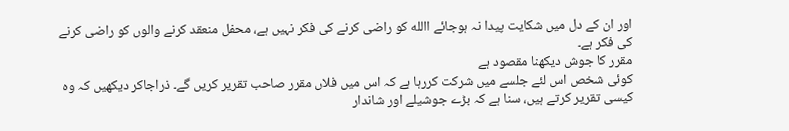اور ان کے دل میں شکایت پیدا نہ ہوجائے االله کو راضی کرنے کی فکر نہیں ہے، محفل منعقد کرنے والوں کو راضی کرنے کی فکر ہے۔
مقرر کا جوش دیکھنا مقصود ہے
کوئی شخص اس لئے جلسے میں شرکت کررہا ہے کہ اس میں فلاں مقرر صاحب تقریر کریں گے۔ ذراجاکر دیکھیں کہ وہ کیسی تقریر کرتے ہیں، سنا ہے کہ بڑے جوشیلے اور شاندار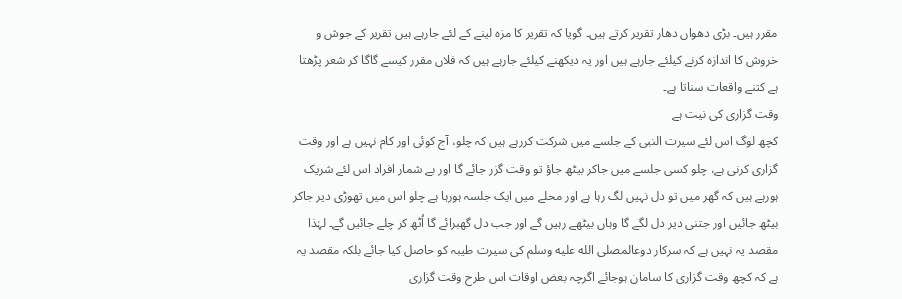مقرر ہیں۔ بڑی دھواں دھار تقریر کرتے ہیں۔ گویا کہ تقریر کا مزہ لینے کے لئے جارہے ہیں تقریر کے جوش و خروش کا اندازہ کرنے کیلئے جارہے ہیں اور یہ دیکھنے کیلئے جارہے ہیں کہ فلاں مقرر کیسے گاگا کر شعر پڑھتا ہے کتنے واقعات سناتا ہے۔
وقت گزاری کی نیت ہے
کچھ لوگ اس لئے سیرت النبی کے جلسے میں شرکت کررہے ہیں کہ چلو، آج کوئی اور کام نہیں ہے اور وقت گزاری کرنی ہے، چلو کسی جلسے میں جاکر بیٹھ جاؤ تو وقت گزر جائے گا اور بے شمار افراد اس لئے شریک ہورہے ہیں کہ گھر میں تو دل نہیں لگ رہا ہے اور محلے میں ایک جلسہ ہورہا ہے چلو اس میں تھوڑی دیر جاکر بیٹھ جائیں اور جتنی دیر دل لگے گا وہاں بیٹھے رہیں گے اور جب دل گھبرائے گا اُٹھ کر چلے جائیں گے۔ لہٰذا مقصد یہ نہیں ہے کہ سرکار دوعالمصلى الله عليه وسلم کی سیرت طیبہ کو حاصل کیا جائے بلکہ مقصد یہ ہے کہ کچھ وقت گزاری کا سامان ہوجائے اگرچہ بعض اوقات اس طرح وقت گزاری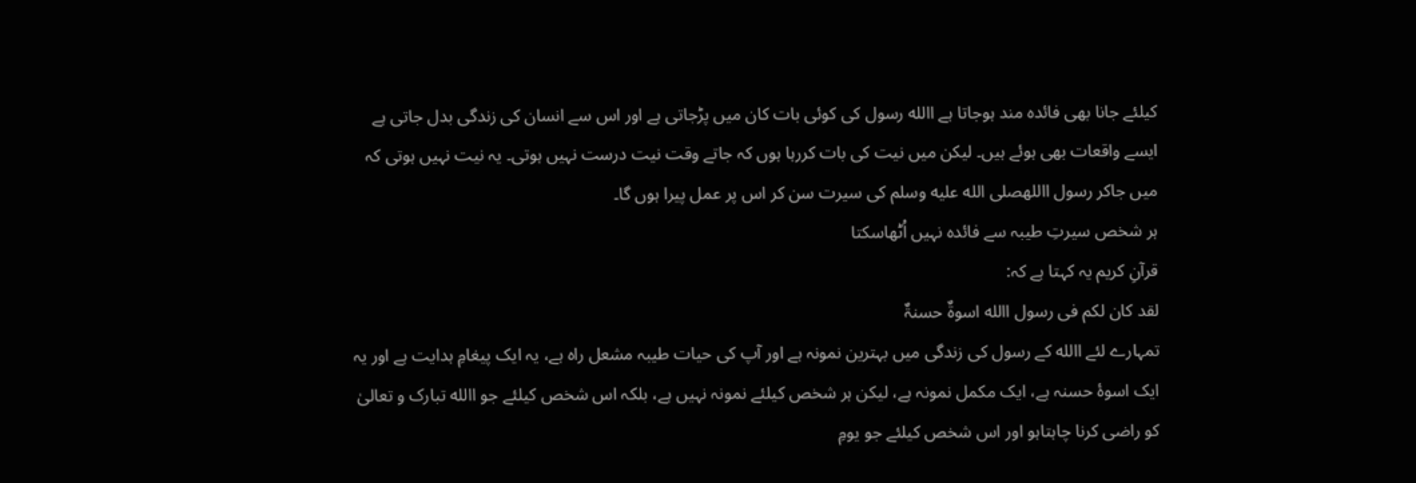کیلئے جانا بھی فائدہ مند ہوجاتا ہے االله رسول کی کوئی بات کان میں پڑجاتی ہے اور اس سے انسان کی زندگی بدل جاتی ہے ایسے واقعات بھی ہوئے ہیں۔ لیکن میں نیت کی بات کررہا ہوں کہ جاتے وقت نیت درست نہیں ہوتی۔ یہ نیت نہیں ہوتی کہ میں جاکر رسول االلهصلى الله عليه وسلم کی سیرت سن کر اس پر عمل پیرا ہوں گا۔
ہر شخص سیرتِ طیبہ سے فائدہ نہیں اُٹھاسکتا
قرآنِ کریم یہ کہتا ہے کہ:
لقد کان لکم فی رسول االله اسوۃٌ حسنۃٌ
تمہارے لئے االله کے رسول کی زندگی میں بہترین نمونہ ہے اور آپ کی حیات طیبہ مشعل راہ ہے، یہ ایک پیغامِ ہدایت ہے اور یہ ایک اسوۂ حسنہ ہے، ایک مکمل نمونہ ہے، لیکن ہر شخص کیلئے نمونہ نہیں ہے، بلکہ اس شخص کیلئے جو االله تبارک و تعالیٰ کو راضی کرنا چاہتاہو اور اس شخص کیلئے جو یومِ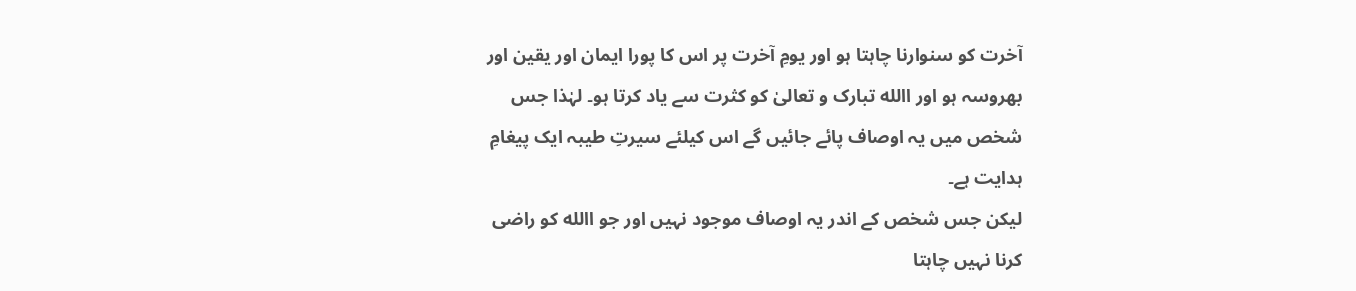آخرت کو سنوارنا چاہتا ہو اور یومِ آخرت پر اس کا پورا ایمان اور یقین اور بھروسہ ہو اور االله تبارک و تعالیٰ کو کثرت سے یاد کرتا ہو۔ لہٰذا جس شخص میں یہ اوصاف پائے جائیں گے اس کیلئے سیرتِ طیبہ ایک پیغامِ ہدایت ہے۔
لیکن جس شخص کے اندر یہ اوصاف موجود نہیں اور جو االله کو راضی کرنا نہیں چاہتا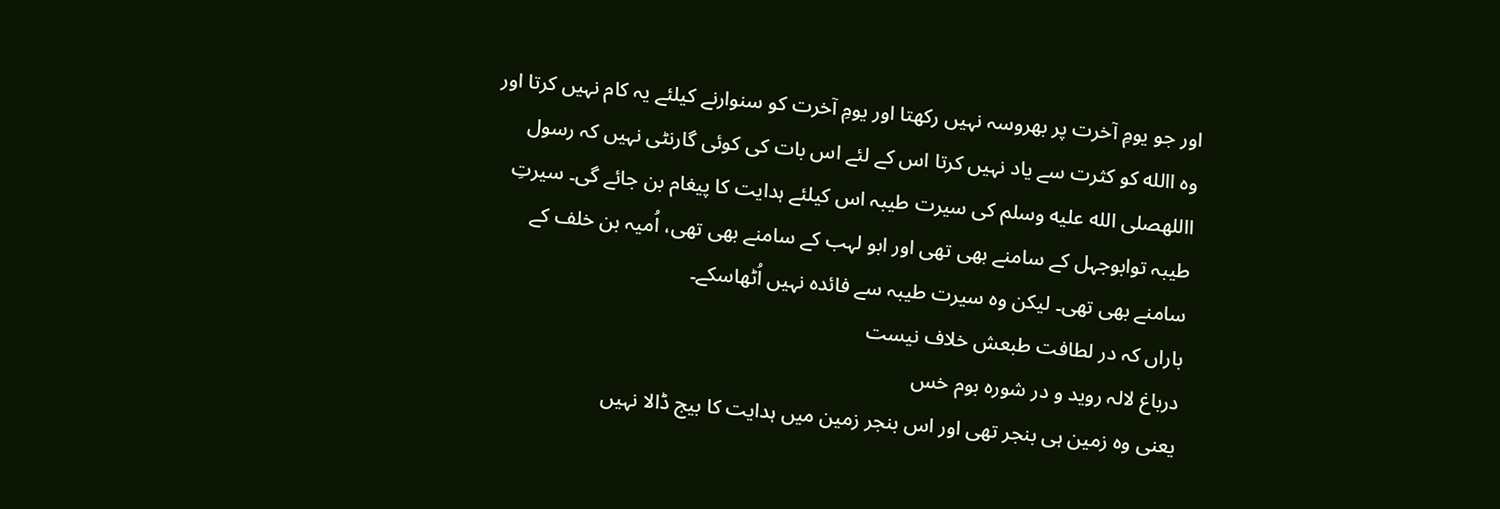اور جو یومِ آخرت پر بھروسہ نہیں رکھتا اور یومِ آخرت کو سنوارنے کیلئے یہ کام نہیں کرتا اور وہ االله کو کثرت سے یاد نہیں کرتا اس کے لئے اس بات کی کوئی گارنٹی نہیں کہ رسول االلهصلى الله عليه وسلم کی سیرت طیبہ اس کیلئے ہدایت کا پیغام بن جائے گی۔ سیرتِ طیبہ توابوجہل کے سامنے بھی تھی اور ابو لہب کے سامنے بھی تھی، اُمیہ بن خلف کے سامنے بھی تھی۔ لیکن وہ سیرت طیبہ سے فائدہ نہیں اُٹھاسکے۔
باراں کہ در لطافت طبعش خلاف نیست
درباغ لالہ روید و در شورہ بوم خس
یعنی وہ زمین ہی بنجر تھی اور اس بنجر زمین میں ہدایت کا بیج ڈالا نہیں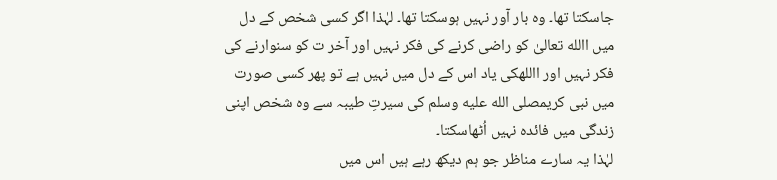جاسکتا تھا۔ وہ بار آور نہیں ہوسکتا تھا۔ لہٰذا اگر کسی شخص کے دل میں االله تعالیٰ کو راضی کرنے کی فکر نہیں اور آخر ت کو سنوارنے کی فکر نہیں اور االلهکی یاد اس کے دل میں نہیں ہے تو پھر کسی صورت میں نبی کریمصلى الله عليه وسلم کی سیرتِ طیبہ سے وہ شخص اپنی زندگی میں فائدہ نہیں اُٹھاسکتا۔
لہٰذا یہ سارے مناظر جو ہم دیکھ رہے ہیں اس میں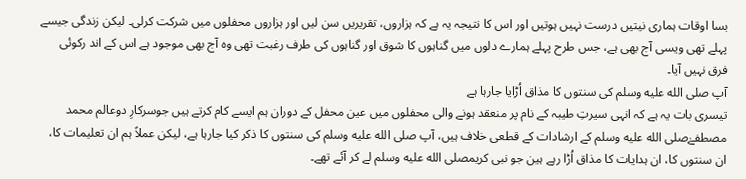بسا اوقات ہماری نیتیں درست نہیں ہوتیں اور اس کا نتیجہ یہ ہے کہ ہزاروں، تقریریں سن لیں اور ہزاروں محفلوں میں شرکت کرلی۔ لیکن زندگی جیسے پہلے تھی ویسی آج بھی ہے، جس طرح پہلے ہمارے دلوں میں گناہوں کا شوق اور گناہوں کی طرف رغبت تھی وہ آج بھی موجود ہے اس کے اند رکوئی فرق نہیں آیا۔
آپ صلى الله عليه وسلم کی سنتوں کا مذاق اُڑایا جارہا ہے
تیسری بات یہ ہے کہ انہی سیرتِ طیبہ کے نام پر منعقد ہونے والی محفلوں میں عین محفل کے دوران ہم ایسے کام کرتے ہیں جوسرکارِ دوعالم محمد مصطفےٰصلى الله عليه وسلم کے ارشادات کے قطعی خلاف ہیں، آپ صلى الله عليه وسلم کی سنتوں کا ذکر کیا جارہا ہے، لیکن عملاً ہم ان تعلیمات کا، ان سنتوں کا، ان ہدایات کا مذاق اُڑا رہے ہین جو نبی کریمصلى الله عليه وسلم لے کر آئے تھے۔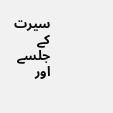سیرت کے جلسے اور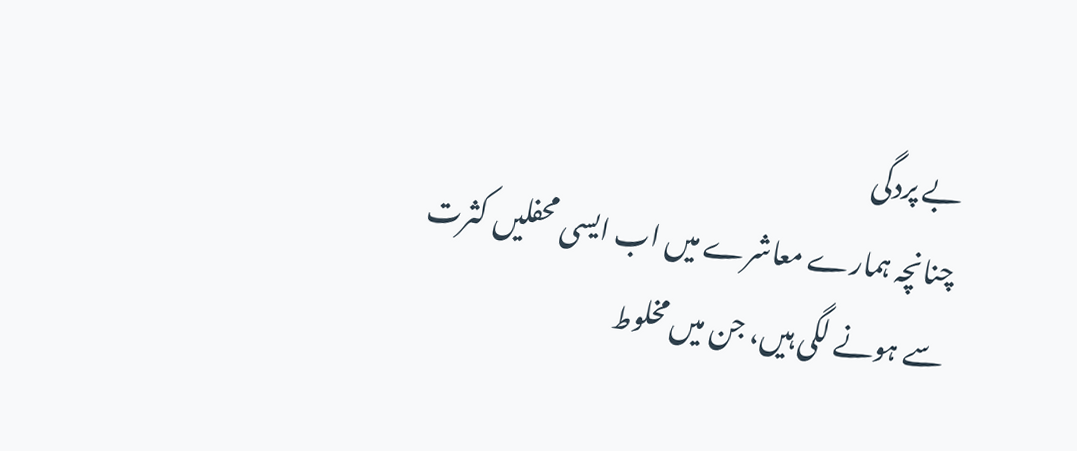بے پردگی
چنانچہ ہمارے معاشرے میں اب ایسی محفلیں کثرت سے ہونے لگی ہیں، جن میں مخلوط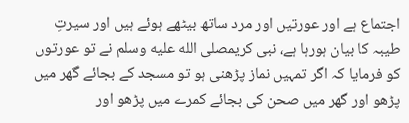اجتماع ہے اور عورتیں اور مرد ساتھ بیٹھے ہوئے ہیں اور سیرتِ طیبہ کا بیان ہورہا ہے، نبی کریمصلى الله عليه وسلم نے تو عورتوں کو فرمایا کہ اگر تمہیں نماز پڑھنی ہو تو مسجد کے بجائے گھر میں پڑھو اور گھر میں صحن کی بجائے کمرے میں پڑھو اور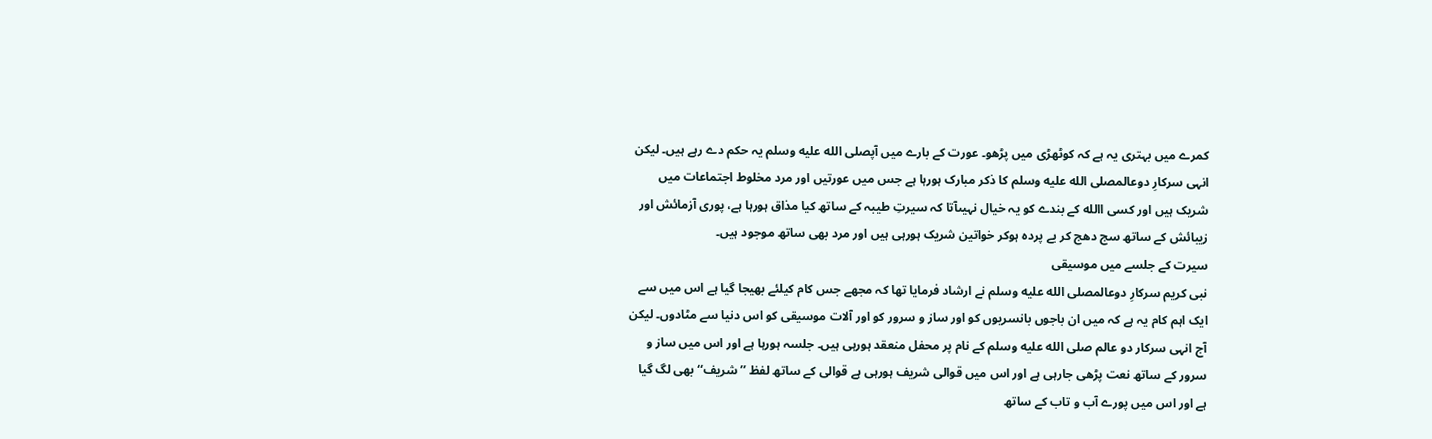کمرے میں بہتری یہ ہے کہ کوٹھڑی میں پڑھو۔ عورت کے بارے میں آپصلى الله عليه وسلم یہ حکم دے رہے ہیں۔ لیکن انہی سرکارِ دوعالمصلى الله عليه وسلم کا ذکر مبارک ہورہا ہے جس میں عورتیں اور مرد مخلوط اجتماعات میں شریک ہیں اور کسی االله کے بندے کو یہ خیال نہیںآتا کہ سیرتِ طیبہ کے ساتھ کیا مذاق ہورہا ہے، پوری آزمائش اور زیبائش کے ساتھ سج دھج کر بے پردہ ہوکر خواتین شریک ہورہی ہیں اور مرد بھی ساتھ موجود ہیں۔
سیرت کے جلسے میں موسیقی
نبی کریم سرکارِ دوعالمصلى الله عليه وسلم نے ارشاد فرمایا تھا کہ مجھے جس کام کیلئے بھیجا گیا ہے اس میں سے ایک اہم کام یہ ہے کہ میں ان باجوں بانسریوں کو اور ساز و سرور کو اور آلات موسیقی کو اس دنیا سے مٹادوں۔ لیکن آج انہی سرکار دو عالم صلى الله عليه وسلم کے نام پر محفل منعقد ہورہی ہیں۔ جلسہ ہورہا ہے اور اس میں ساز و سرور کے ساتھ نعت پڑھی جارہی ہے اور اس میں قوالی شریف ہورہی ہے قوالی کے ساتھ لفظ ’’شریف‘‘ بھی لگ گیا ہے اور اس میں پورے آب و تاب کے ساتھ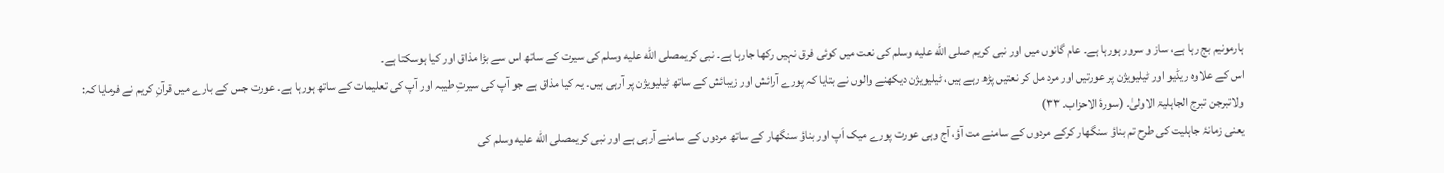ہارمونیم بج رہا ہے، ساز و سرور ہورہا ہے۔ عام گانوں میں اور نبی کریم صلى الله عليه وسلم کی نعت میں کوئی فرق نہیں رکھا جارہا ہے۔ نبی کریمصلى الله عليه وسلم کی سیرت کے ساتھ اس سے بڑا مذاق اور کیا ہوسکتا ہے۔
اس کے علاوہ ریڈیو اور ٹیلیویژن پر عورتیں اور مرد مل کر نعتیں پڑھ رہے ہیں، ٹیلیویژن دیکھنے والوں نے بتایا کہ پورے آرائش اور زیبائش کے ساتھ ٹیلیویژن پر آرہی ہیں۔ یہ کیا مذاق ہے جو آپ کی سیرتِ طیبہ اور آپ کی تعلیمات کے ساتھ ہورہا ہے۔ عورت جس کے بارے میں قرآنِ کریم نے فرمایا کہ:
ولاتبرجن تبرج الجاہلیۃ الاولیٰ۔ (سورۂ الاحزاب۔ ۳۳)
یعنی زمانۂ جاہلیت کی طرح تم بناؤ سنگھار کرکے مردوں کے سامنے مت آؤ، آج وہی عورت پورے میک اَپ اور بناؤ سنگھار کے ساتھ مردوں کے سامنے آرہی ہے اور نبی کریمصلى الله عليه وسلم کی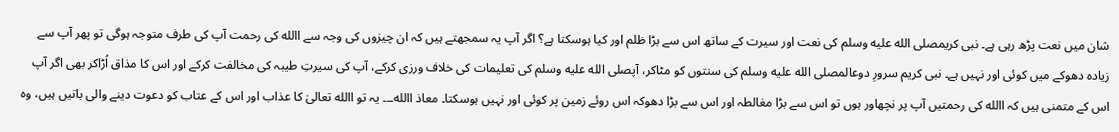شان میں نعت پڑھ رہی ہے۔ نبی کریمصلى الله عليه وسلم کی نعت اور سیرت کے ساتھ اس سے بڑا ظلم اور کیا ہوسکتا ہے؟ اگر آپ یہ سمجھتے ہیں کہ ان چیزوں کی وجہ سے االله کی رحمت آپ کی طرف متوجہ ہوگی تو پھر آپ سے زیادہ دھوکے میں کوئی اور نہیں ہے۔ نبی کریم سرورِ دوعالمصلى الله عليه وسلم کی سنتوں کو مٹاکر، آپصلى الله عليه وسلم کی تعلیمات کی خلاف ورزی کرکے، آپ کی سیرتِ طیبہ کی مخالفت کرکے اور اس کا مذاق اُڑاکر بھی اگر آپ اس کے متمنی ہیں کہ االله کی رحمتیں آپ پر نچھاور ہوں تو اس سے بڑا مغالطہ اور اس سے بڑا دھوکہ اس روئے زمین پر کوئی اور نہیں ہوسکتا۔ معاذ االله۔۔۔ یہ تو االله تعالیٰ کا عذاب اور اس کے عتاب کو دعوت دینے والی باتیں ہیں، وہ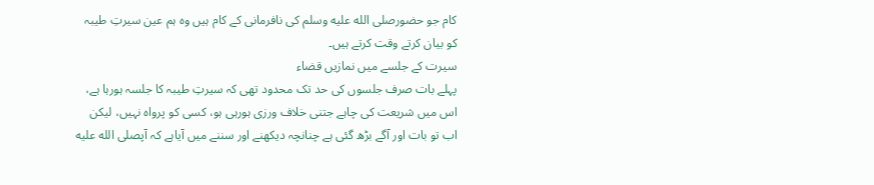کام جو حضورصلى الله عليه وسلم کی نافرمانی کے کام ہیں وہ ہم عین سیرتِ طیبہ کو بیان کرتے وقت کرتے ہیں۔
سیرت کے جلسے میں نمازیں قضاء
پہلے بات صرف جلسوں کی حد تک محدود تھی کہ سیرتِ طیبہ کا جلسہ ہورہا ہے، اس میں شریعت کی چاہے جتنی خلاف ورزی ہورہی ہو، کسی کو پرواہ نہیں، لیکن اب تو بات اور آگے بڑھ گئی ہے چنانچہ دیکھنے اور سننے میں آیاہے کہ آپصلى الله عليه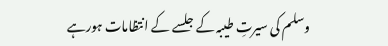وسلم کی سیرتِ طیبہ کے جلسے کے انتظامات ہورہے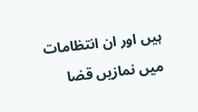ہیں اور ان انتظامات میں نمازیں قضا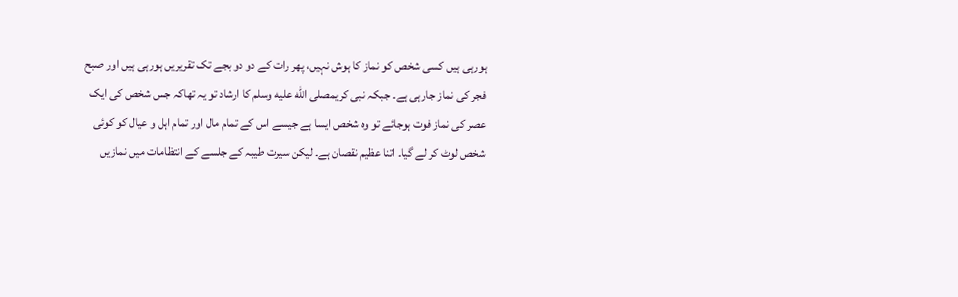ہورہی ہیں کسی شخص کو نماز کا ہوش نہیں، پھر رات کے دو دو بجے تک تقریریں ہورہی ہیں اور صبح فجر کی نماز جارہی ہے۔ جبکہ نبی کریمصلى الله عليه وسلم کا ارشاد تو یہ تھاکہ جس شخص کی ایک عصر کی نماز فوت ہوجائے تو وہ شخص ایسا ہے جیسے اس کے تمام مال اور تمام اہل و عیال کو کوئی شخص لوٹ کر لے گیا۔ اتنا عظیم نقصان ہے۔ لیکن سیرت طیبہ کے جلسے کے انتظامات میں نمازیں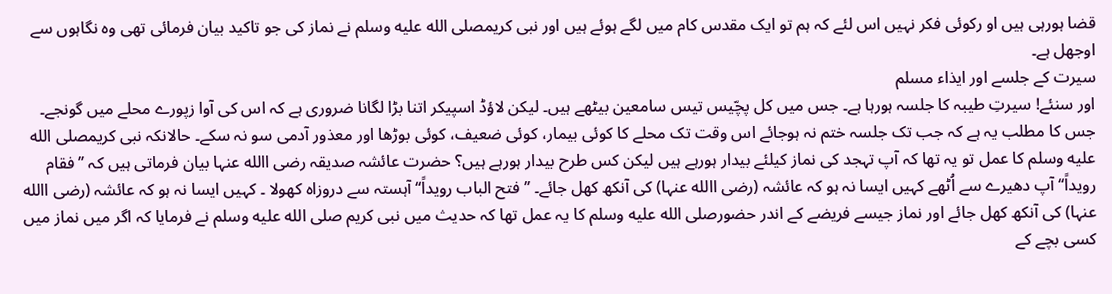قضا ہورہی ہیں او رکوئی فکر نہیں اس لئے کہ ہم تو ایک مقدس کام میں لگے ہوئے ہیں اور نبی کریمصلى الله عليه وسلم نے نماز کی جو تاکید بیان فرمائی تھی وہ نگاہوں سے اوجھل ہے۔
سیرت کے جلسے اور ایذاء مسلم
اور سنئے! سیرتِ طیبہ کا جلسہ ہورہا ہے۔ جس میں کل پچّیس تیس سامعین بیٹھے ہیں۔ لیکن لاؤڈ اسپیکر اتنا بڑا لگانا ضروری ہے کہ اس کی آوا زپورے محلے میں گونجے۔ جس کا مطلب یہ ہے کہ جب تک جلسہ ختم نہ ہوجائے اس وقت تک محلے کا کوئی بیمار، کوئی ضعیف، کوئی بوڑھا اور معذور آدمی سو نہ سکے۔ حالانکہ نبی کریمصلى الله عليه وسلم کا عمل تو یہ تھا کہ آپ تہجد کی نماز کیلئے بیدار ہورہے ہیں لیکن کس طرح بیدار ہورہے ہیں؟ حضرت عائشہ صدیقہ رضی االله عنہا بیان فرماتی ہیں کہ ’’فقام رویداً‘‘ آپ دھیرے سے اُٹھے کہیں ایسا نہ ہو کہ عائشہ (رضی االله عنہا) کی آنکھ کھل جائے۔ ’’فتح الباب رویداً‘‘ آہستہ سے دروزاہ کھولا ۔ کہیں ایسا نہ ہو کہ عائشہ (رضی االله عنہا) کی آنکھ کھل جائے اور نماز جیسے فریضے کے اندر حضورصلى الله عليه وسلم کا یہ عمل تھا کہ حدیث میں نبی کریم صلى الله عليه وسلم نے فرمایا کہ اگر میں نماز میں کسی بچے کے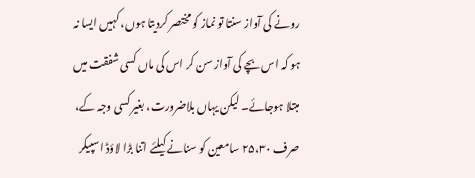رونے کی آواز سنتا تو نماز کو مختصر کردیتا ہوں، کہیں ایسا نہ ہو کہ اس بچے کی آواز سن کر اس کی ماں کسی شفقت میں مبتلا ہوجائے۔ لیکن یہاں بلاضرورت، بغیر کسی وجہ کے، صرف ۲۵،۳۰ سامعین کو سنانے کیلئے اتنا بڑا لاؤڈ اسپیکر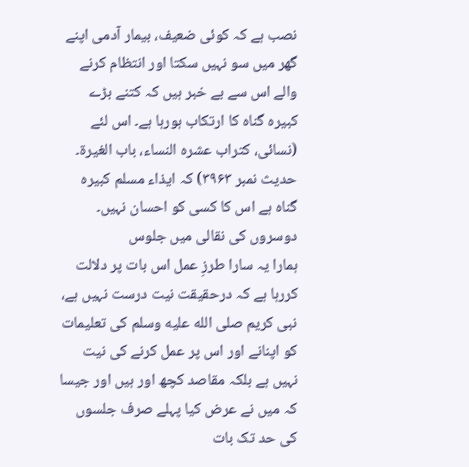نصب ہے کہ کوئی ضعیف، بیمار آدمی اپنے گھر میں سو نہیں سکتا اور انتظام کرنے والے اس سے بے خبر ہیں کہ کتنے بڑے کبیرہ گناہ کا ارتکاب ہورہا ہے۔ اس لئے (نسائی، کتراب عشرہ النساء، باب الغیرۃ۔ حدیث نمبر ۳۹۶۳) کہ ایذاء مسلم کبیرہ گناہ ہے اس کا کسی کو احسان نہیں۔
دوسروں کی نقالی میں جلوس
ہمارا یہ سارا طرزِ عمل اس بات پر دلالت کررہا ہے کہ درحقیقت نیت درست نہیں ہے، نبی کریم صلى الله عليه وسلم کی تعلیمات کو اپنانے اور اس پر عمل کرنے کی نیت نہیں ہے بلکہ مقاصد کچھ اور ہیں اور جیسا کہ میں نے عرض کیا پہلے صرف جلسوں کی حد تک بات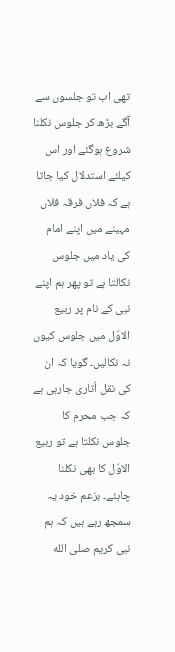تھی اب تو جلسوں سے آگے بڑھ کر جلوس نکلنا شروع ہوگئے اور اس کیلئے استدلال کیا جاتا ہے کہ فلاں فرقہ فلاں مہینے میں اپنے امام کی یاد میں جلوس نکالتا ہے تو پھر ہم اپنے نبی کے نام پر ربیع الاوّل میں جلوس کیوں نہ نکالیں۔ گویا کہ ان کی نقل اُتاری جارہی ہے کہ جب محرم کا جلوس نکلتا ہے تو ربیع الاوّل کا بھی نکلنا چاہئے۔ بزعم خود یہ سمجھ رہے ہیں کہ ہم نبی کریم صلى الله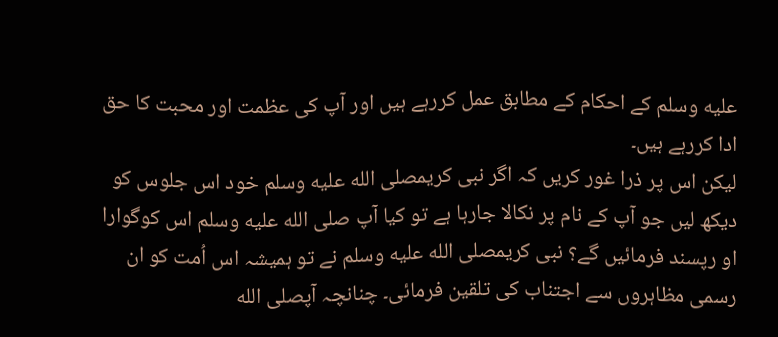عليه وسلم کے احکام کے مطابق عمل کررہے ہیں اور آپ کی عظمت اور محبت کا حق ادا کررہے ہیں۔
لیکن اس پر ذرا غور کریں کہ اگر نبی کریمصلى الله عليه وسلم خود اس جلوس کو دیکھ لیں جو آپ کے نام پر نکالا جارہا ہے تو کیا آپ صلى الله عليه وسلم اس کوگوارا او رپسند فرمائیں گے؟ نبی کریمصلى الله عليه وسلم نے تو ہمیشہ اس اُمت کو ان رسمی مظاہروں سے اجتناب کی تلقین فرمائی۔ چنانچہ آپصلى الله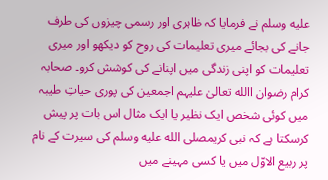عليه وسلم نے فرمایا کہ ظاہری اور رسمی چیزوں کی طرف جانے کی بجائے میری تعلیمات کی روح کو دیکھو اور میری تعلیمات کو اپنی زندگی میں اپنانے کی کوشش کرو۔ صحابہ کرام رضوان االله تعالیٰ علیہم اجمعین کی پوری حیاتِ طیبہ میں کوئی شخص ایک نظیر یا ایک مثال اس بات پر پیش کرسکتا ہے کہ نبی کریمصلى الله عليه وسلم کی سیرت کے نام پر ربیع الاوّل میں یا کسی مہینے میں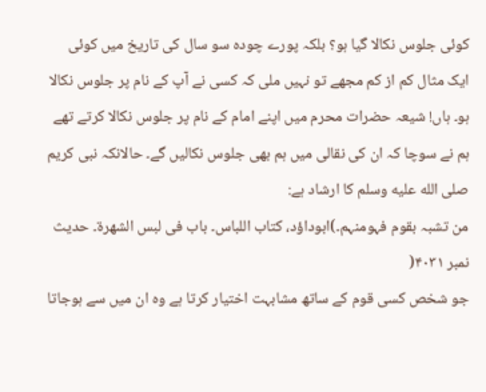کوئی جلوس نکالا گیا ہو؟ بلکہ پورے چودہ سو سال کی تاریخ میں کوئی ایک مثال کم از کم مجھے تو نہیں ملی کہ کسی نے آپ کے نام پر جلوس نکالا ہو۔ ہاں! شیعہ حضرات محرم میں اپنے امام کے نام پر جلوس نکالا کرتے تھے ہم نے سوچا کہ ان کی نقالی میں ہم بھی جلوس نکالیں گے۔ حالانکہ نبی کریم صلى الله عليه وسلم کا ارشاد ہے:
من تشبہ بقوم فہومنہم۔)ابوداؤد، کتاب اللباس۔ باب فی لبس الشھرۃ۔ حدیث نمبر ۴۰۳۱(
جو شخص کسی قوم کے ساتھ مشابہت اختیار کرتا ہے وہ ان میں سے ہوجاتا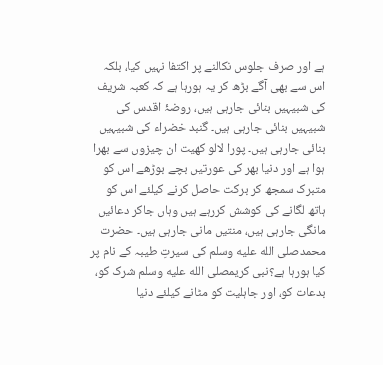ہے اور صرف جلوس نکالنے پر اکتفا نہیں کیا، بلکہ اس سے بھی آگے بڑھ کر یہ ہورہا ہے کہ کعبہ شریف کی شبیہیں بنائی جارہی ہیں، روضۂ اقدس کی شبیہیں بنائی جارہی ہیں۔ گنبد خضراء کی شبیہیں بنائی جارہی ہیں۔ پورا لالو کھیت ان چیزوں سے بھرا ہوا ہے اور دنیا بھر کی عورتیں بچے بوڑھے اس کو متبرک سمجھ کر برکت حاصل کرنے کیلئے اس کو ہاتھ لگانے کی کوشش کررہے ہیں وہاں جاکر دعائیں مانگی جارہی ہیں، منتیں مانی جارہی ہیں۔ حضرت محمدصلى الله عليه وسلم کی سیرتِ طیبہ کے نام پر کیا ہورہا ہے؟نبی کریمصلى الله عليه وسلم شرک کو، بدعات کو، اور جاہلیت کو مٹانے کیلئے دنیا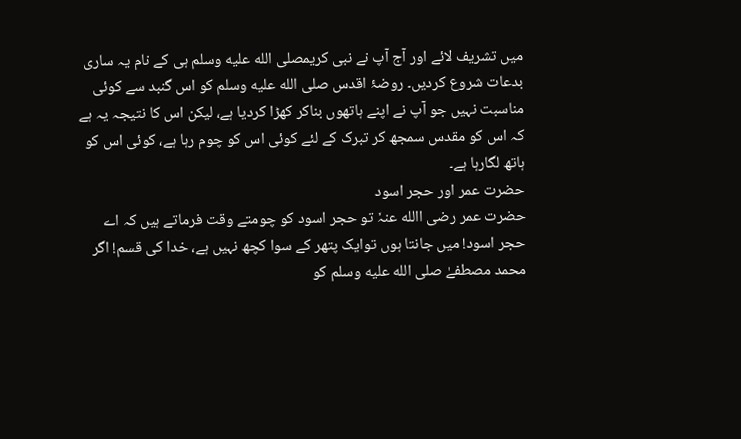میں تشریف لائے اور آج آپ نے نبی کریمصلى الله عليه وسلم ہی کے نام یہ ساری بدعات شروع کردیں۔ روضۂ اقدس صلى الله عليه وسلم کو اس گنبد سے کوئی مناسبت نہیں جو آپ نے اپنے ہاتھوں بناکر کھڑا کردیا ہے، لیکن اس کا نتیجہ یہ ہے کہ اس کو مقدس سمجھ کر تبرک کے لئے کوئی اس کو چوم رہا ہے، کوئی اس کو ہاتھ لگارہا ہے۔
حضرت عمر اور حجر اسود
حضرت عمر رضی االله عنہٗ تو حجر اسود کو چومتے وقت فرماتے ہیں کہ اے حجر اسود! میں جانتا ہوں توایک پتھر کے سوا کچھ نہیں ہے، خدا کی قسم! اگر محمد مصطفےٰ صلى الله عليه وسلم کو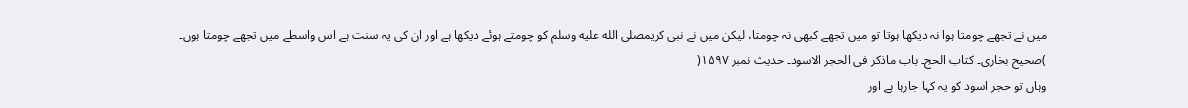میں نے تجھے چومتا ہوا نہ دیکھا ہوتا تو میں تجھے کبھی نہ چومتا، لیکن میں نے نبی کریمصلى الله عليه وسلم کو چومتے ہوئے دیکھا ہے اور ان کی یہ سنت ہے اس واسطے میں تجھے چومتا ہوں۔
)صحیح بخاری۔ کتاب الحج۔ باب ماذکر فی الحجر الاسود۔ حدیث نمبر ۱۵۹۷(
وہاں تو حجر اسود کو یہ کہا جارہا ہے اور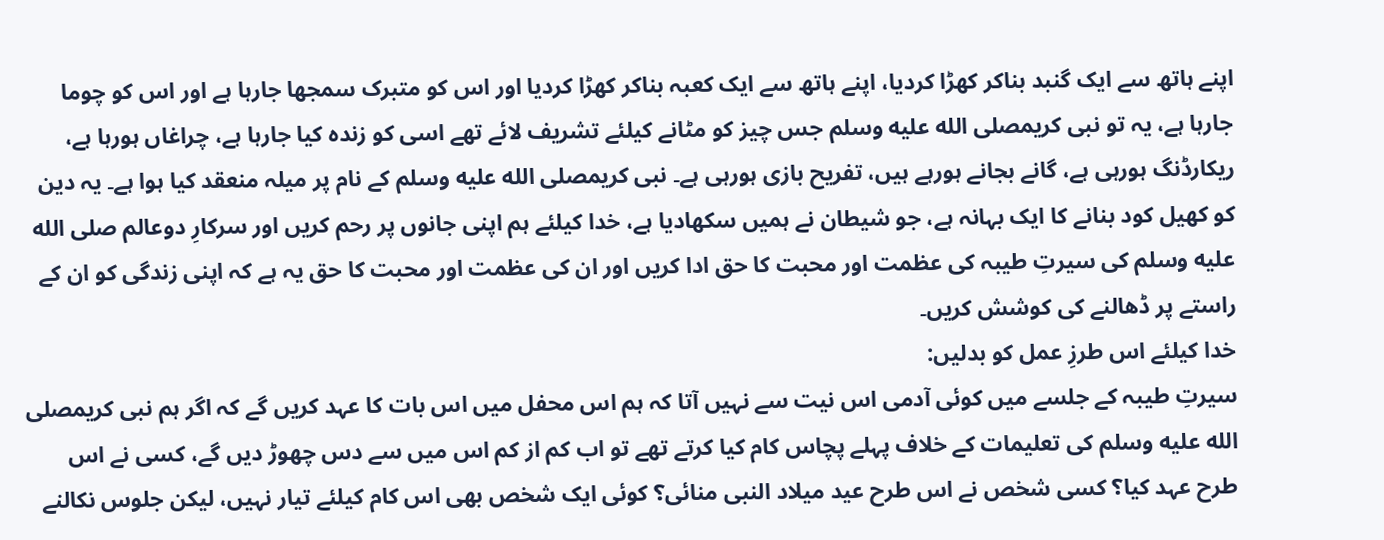اپنے ہاتھ سے ایک گنبد بناکر کھڑا کردیا، اپنے ہاتھ سے ایک کعبہ بناکر کھڑا کردیا اور اس کو متبرک سمجھا جارہا ہے اور اس کو چوما جارہا ہے، یہ تو نبی کریمصلى الله عليه وسلم جس چیز کو مٹانے کیلئے تشریف لائے تھے اسی کو زندہ کیا جارہا ہے، چراغاں ہورہا ہے، ریکارڈنگ ہورہی ہے، گانے بجانے ہورہے ہیں، تفریح بازی ہورہی ہے۔ نبی کریمصلى الله عليه وسلم کے نام پر میلہ منعقد کیا ہوا ہے۔ یہ دین کو کھیل کود بنانے کا ایک بہانہ ہے، جو شیطان نے ہمیں سکھادیا ہے، خدا کیلئے ہم اپنی جانوں پر رحم کریں اور سرکارِ دوعالم صلى الله عليه وسلم کی سیرتِ طیبہ کی عظمت اور محبت کا حق ادا کریں اور ان کی عظمت اور محبت کا حق یہ ہے کہ اپنی زندگی کو ان کے راستے پر ڈھالنے کی کوشش کریں۔
خدا کیلئے اس طرزِ عمل کو بدلیں:
سیرتِ طیبہ کے جلسے میں کوئی آدمی اس نیت سے نہیں آتا کہ ہم اس محفل میں اس بات کا عہد کریں گے کہ اگر ہم نبی کریمصلى الله عليه وسلم کی تعلیمات کے خلاف پہلے پچاس کام کیا کرتے تھے تو اب کم از کم اس میں سے دس چھوڑ دیں گے، کسی نے اس طرح عہد کیا؟ کسی شخص نے اس طرح عید میلاد النبی منائی؟ کوئی ایک شخص بھی اس کام کیلئے تیار نہیں، لیکن جلوس نکالنے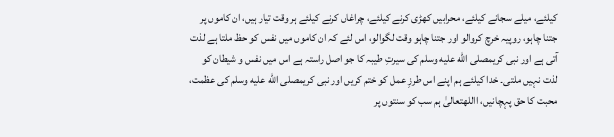کیلئے، میلے سجانے کیلئے، محرابیں کھڑی کرنے کیلئے، چراغاں کرنے کیلئے ہر وقت تیار ہیں، ان کاموں پر جتنا چاہو، روپیہ خرچ کروالو اور جتنا چاہو وقت لگوالو، اس لئے کہ ان کاموں میں نفس کو حظ ملتا ہے لذت آتی ہے اور نبی کریمصلى الله عليه وسلم کی سیرتِ طیبہ کا جو اصل راستہ ہے اس میں نفس و شیطان کو لذت نہیں ملتی۔ خدا کیلئے ہم اپنے اس طرزِ عمل کو ختم کریں اور نبی کریمصلى الله عليه وسلم کی عظمت، محبت کا حق پہچانیں، االلهتعالیٰ ہم سب کو سنتوں پر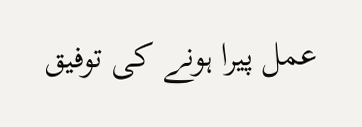عمل پیرا ہونے کی توفیق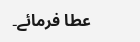عطا فرمائے۔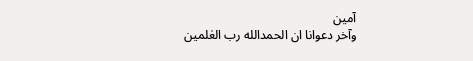آمین
وآخر دعوانا ان الحمدالله رب العٰلمین